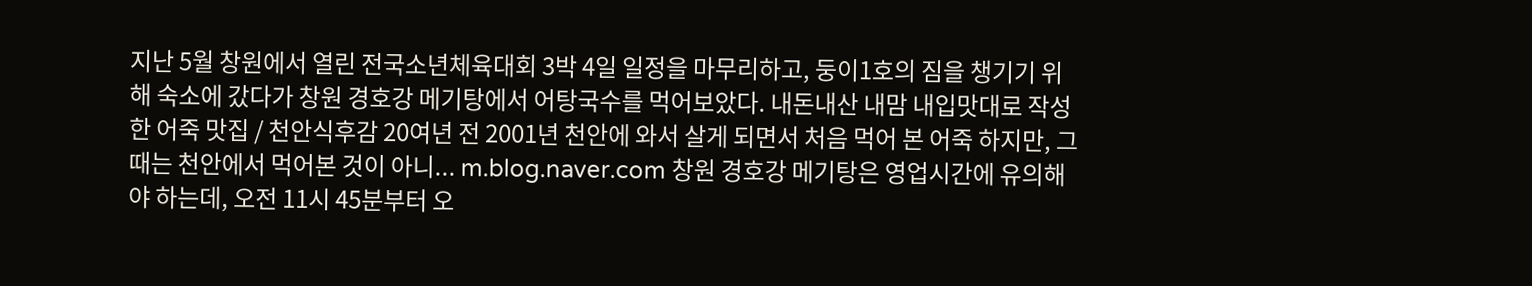지난 5월 창원에서 열린 전국소년체육대회 3박 4일 일정을 마무리하고, 둥이1호의 짐을 챙기기 위해 숙소에 갔다가 창원 경호강 메기탕에서 어탕국수를 먹어보았다. 내돈내산 내맘 내입맛대로 작성한 어죽 맛집 / 천안식후감 20여년 전 2001년 천안에 와서 살게 되면서 처음 먹어 본 어죽 하지만, 그때는 천안에서 먹어본 것이 아니... m.blog.naver.com 창원 경호강 메기탕은 영업시간에 유의해야 하는데, 오전 11시 45분부터 오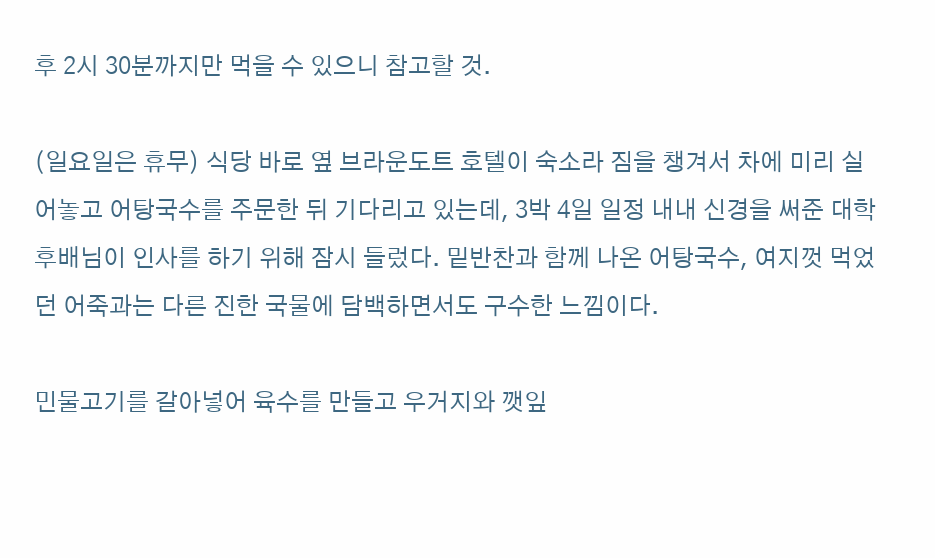후 2시 30분까지만 먹을 수 있으니 참고할 것.

(일요일은 휴무) 식당 바로 옆 브라운도트 호텔이 숙소라 짐을 챙겨서 차에 미리 실어놓고 어탕국수를 주문한 뒤 기다리고 있는데, 3박 4일 일정 내내 신경을 써준 대학 후배님이 인사를 하기 위해 잠시 들렀다. 밑반찬과 함께 나온 어탕국수, 여지껏 먹었던 어죽과는 다른 진한 국물에 담백하면서도 구수한 느낌이다.

민물고기를 갈아넣어 육수를 만들고 우거지와 깻잎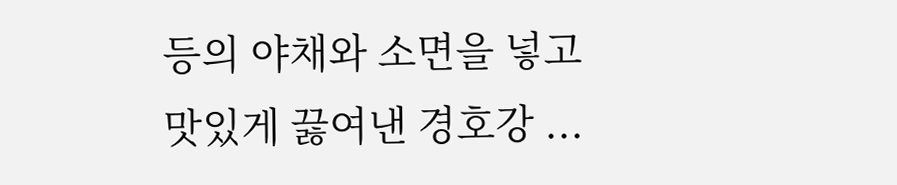등의 야채와 소면을 넣고 맛있게 끓여낸 경호강 ...